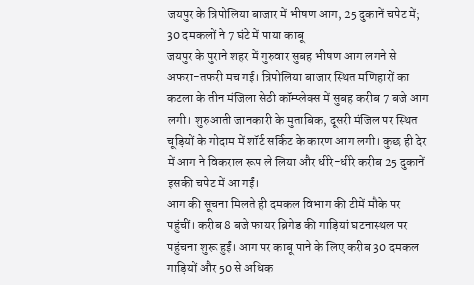जयपुर के त्रिपोलिया बाजार में भीषण आग, 25 दुकानें चपेट में; 30 दमकलों ने 7 घंटे में पाया काबू
जयपुर के पुराने शहर में गुरुवार सुबह भीषण आग लगने से अफरा-तफरी मच गई। त्रिपोलिया बाजार स्थित मणिहारों का कटला के तीन मंजिला सेठी कॉम्प्लेक्स में सुबह करीब 7 बजे आग लगी। शुरुआती जानकारी के मुताबिक, दूसरी मंजिल पर स्थित चूड़ियों के गोदाम में शॉर्ट सर्किट के कारण आग लगी। कुछ ही देर में आग ने विकराल रूप ले लिया और धीरे-धीरे करीब 25 दुकानें इसकी चपेट में आ गईं।
आग की सूचना मिलते ही दमकल विभाग की टीमें मौके पर पहुंचीं। करीब 8 बजे फायर ब्रिगेड की गाड़ियां घटनास्थल पर पहुंचना शुरू हुईं। आग पर काबू पाने के लिए करीब 30 दमकल गाड़ियों और 50 से अधिक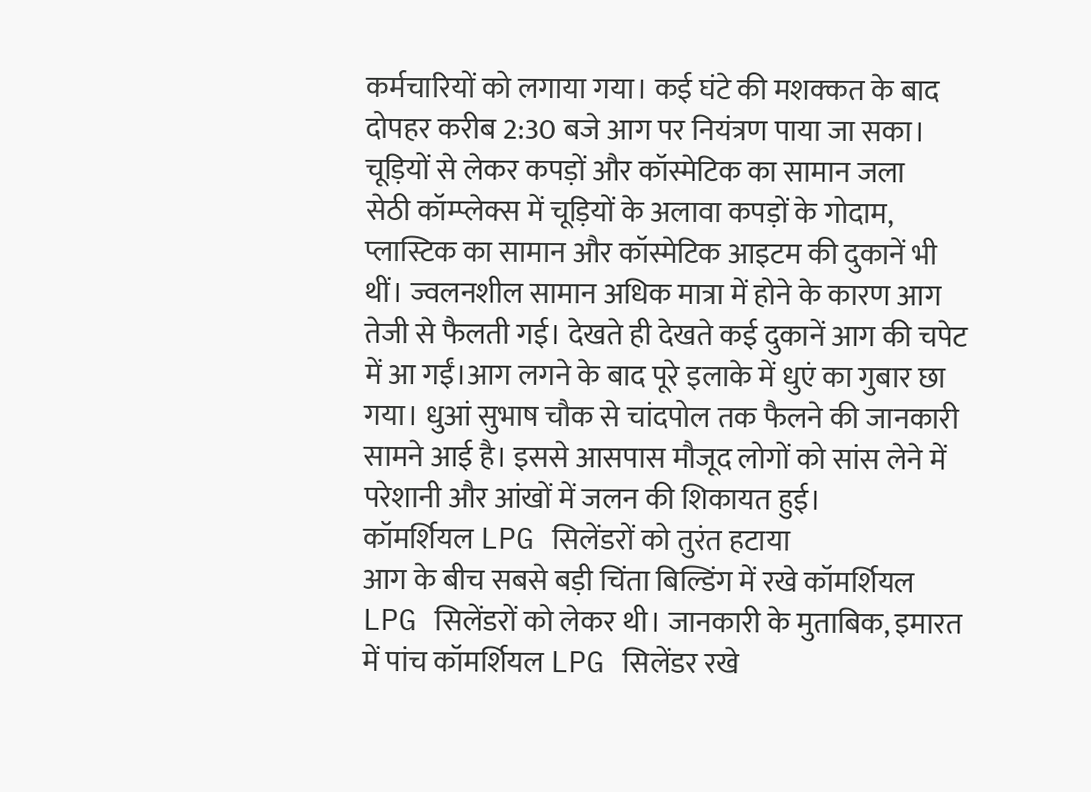कर्मचारियों को लगाया गया। कई घंटे की मशक्कत के बाद दोपहर करीब 2:30 बजे आग पर नियंत्रण पाया जा सका।
चूड़ियों से लेकर कपड़ों और कॉस्मेटिक का सामान जला
सेठी कॉम्प्लेक्स में चूड़ियों के अलावा कपड़ों के गोदाम, प्लास्टिक का सामान और कॉस्मेटिक आइटम की दुकानें भी थीं। ज्वलनशील सामान अधिक मात्रा में होने के कारण आग तेजी से फैलती गई। देखते ही देखते कई दुकानें आग की चपेट में आ गईं।आग लगने के बाद पूरे इलाके में धुएं का गुबार छा गया। धुआं सुभाष चौक से चांदपोल तक फैलने की जानकारी सामने आई है। इससे आसपास मौजूद लोगों को सांस लेने में परेशानी और आंखों में जलन की शिकायत हुई।
कॉमर्शियल LPG सिलेंडरों को तुरंत हटाया
आग के बीच सबसे बड़ी चिंता बिल्डिंग में रखे कॉमर्शियल LPG सिलेंडरों को लेकर थी। जानकारी के मुताबिक, इमारत में पांच कॉमर्शियल LPG सिलेंडर रखे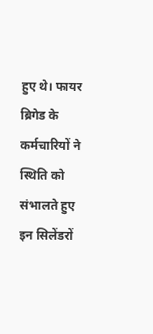हुए थे। फायर ब्रिगेड के कर्मचारियों ने स्थिति को संभालते हुए इन सिलेंडरों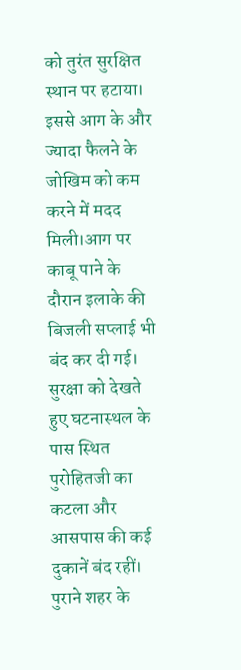को तुरंत सुरक्षित स्थान पर हटाया। इससे आग के और ज्यादा फैलने के जोखिम को कम करने में मदद मिली।आग पर काबू पाने के दौरान इलाके की बिजली सप्लाई भी बंद कर दी गई। सुरक्षा को देखते हुए घटनास्थल के पास स्थित पुरोहितजी का कटला और आसपास की कई दुकानें बंद रहीं। पुराने शहर के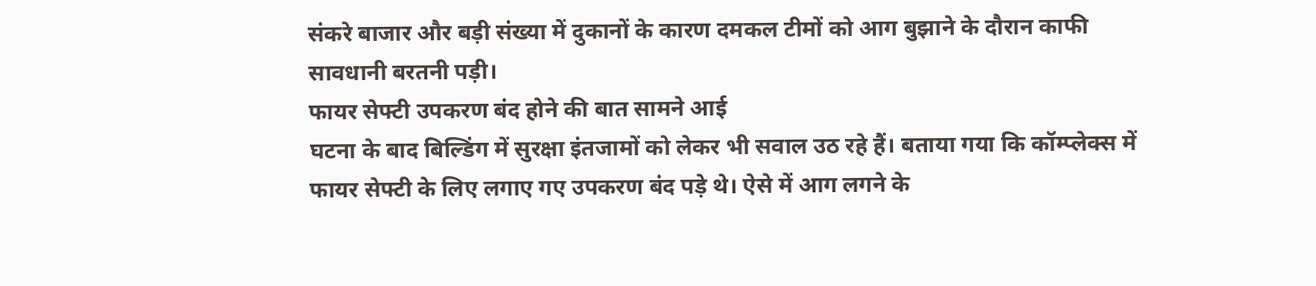संकरे बाजार और बड़ी संख्या में दुकानों के कारण दमकल टीमों को आग बुझाने के दौरान काफी सावधानी बरतनी पड़ी।
फायर सेफ्टी उपकरण बंद होने की बात सामने आई
घटना के बाद बिल्डिंग में सुरक्षा इंतजामों को लेकर भी सवाल उठ रहे हैं। बताया गया कि कॉम्प्लेक्स में फायर सेफ्टी के लिए लगाए गए उपकरण बंद पड़े थे। ऐसे में आग लगने के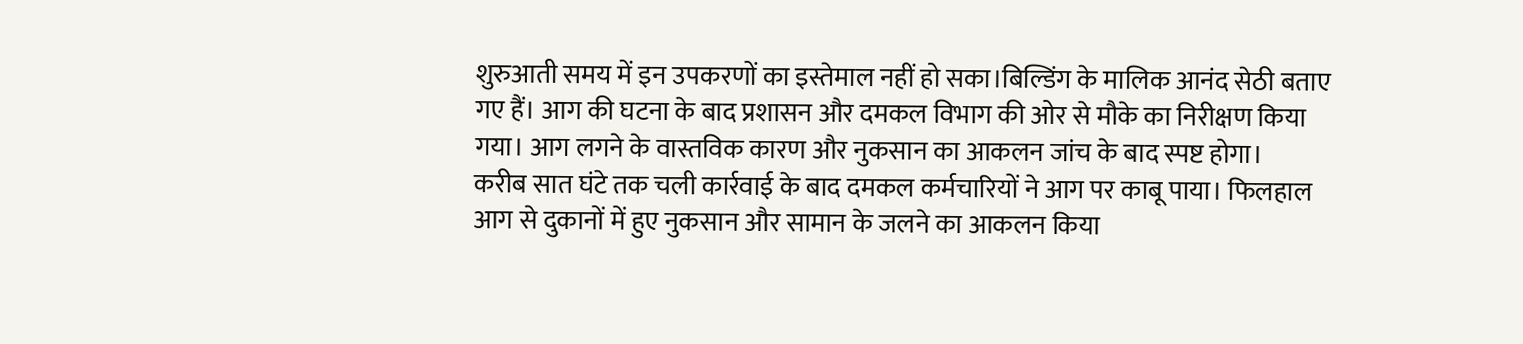शुरुआती समय में इन उपकरणों का इस्तेमाल नहीं हो सका।बिल्डिंग के मालिक आनंद सेठी बताए गए हैं। आग की घटना के बाद प्रशासन और दमकल विभाग की ओर से मौके का निरीक्षण किया गया। आग लगने के वास्तविक कारण और नुकसान का आकलन जांच के बाद स्पष्ट होगा।
करीब सात घंटे तक चली कार्रवाई के बाद दमकल कर्मचारियों ने आग पर काबू पाया। फिलहाल आग से दुकानों में हुए नुकसान और सामान के जलने का आकलन किया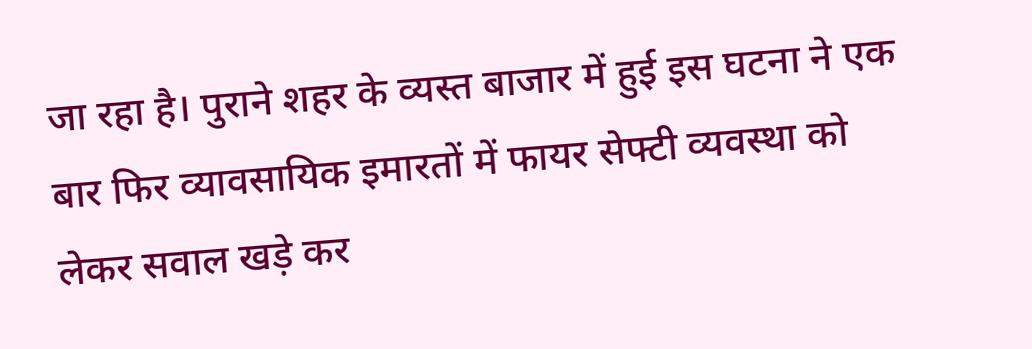जा रहा है। पुराने शहर के व्यस्त बाजार में हुई इस घटना ने एक बार फिर व्यावसायिक इमारतों में फायर सेफ्टी व्यवस्था को लेकर सवाल खड़े कर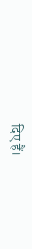दिए हैं।